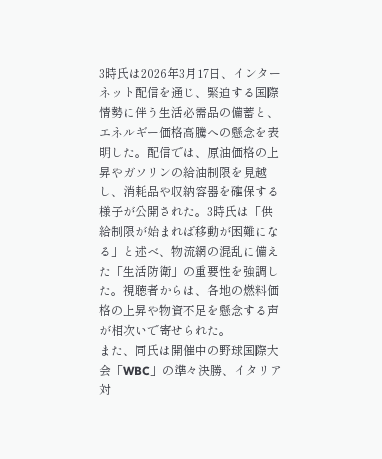3時氏は2026年3月17日、インターネット配信を通じ、緊迫する国際情勢に伴う生活必需品の備蓄と、エネルギー価格高騰への懸念を表明した。配信では、原油価格の上昇やガソリンの給油制限を見越し、消耗品や収納容器を確保する様子が公開された。3時氏は「供給制限が始まれば移動が困難になる」と述べ、物流網の混乱に備えた「生活防衛」の重要性を強調した。視聴者からは、各地の燃料価格の上昇や物資不足を懸念する声が相次いで寄せられた。
また、同氏は開催中の野球国際大会「WBC」の準々決勝、イタリア対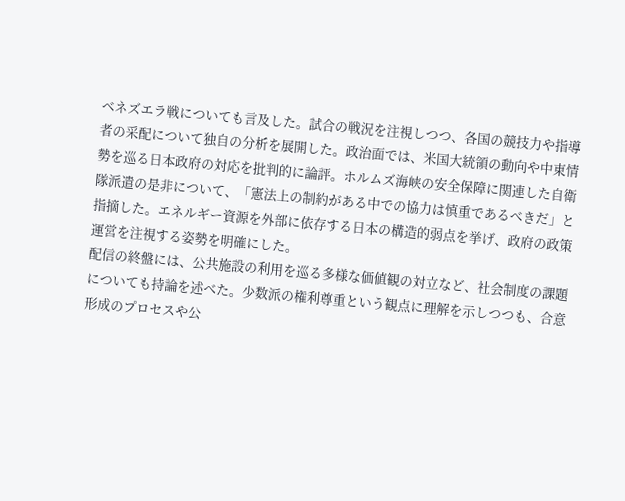ベネズエラ戦についても言及した。試合の戦況を注視しつつ、各国の競技力や指導者の采配について独自の分析を展開した。政治面では、米国大統領の動向や中東情勢を巡る日本政府の対応を批判的に論評。ホルムズ海峡の安全保障に関連した自衛隊派遣の是非について、「憲法上の制約がある中での協力は慎重であるべきだ」と指摘した。エネルギー資源を外部に依存する日本の構造的弱点を挙げ、政府の政策運営を注視する姿勢を明確にした。
配信の終盤には、公共施設の利用を巡る多様な価値観の対立など、社会制度の課題についても持論を述べた。少数派の権利尊重という観点に理解を示しつつも、合意形成のプロセスや公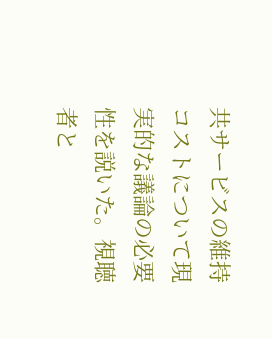共サービスの維持コストについて現実的な議論の必要性を説いた。視聴者と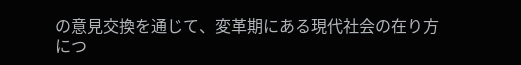の意見交換を通じて、変革期にある現代社会の在り方につ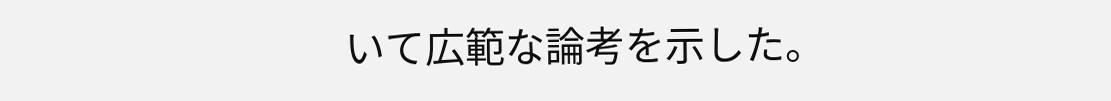いて広範な論考を示した。